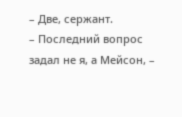– Две, сержант.
– Последний вопрос задал не я, а Мейсон, –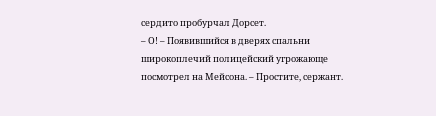сердито пробурчал Дорсет.
– О! – Появившийся в дверях спальни широкоплечий полицейский угрожающе посмотрел на Мейсона. – Простите, сержант.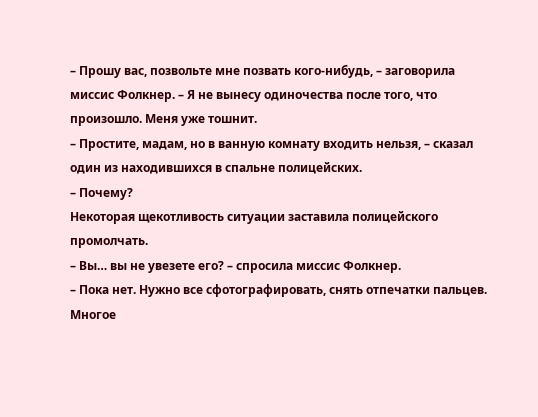– Прошу вас, позвольте мне позвать кого-нибудь, – заговорила миссис Фолкнер. – Я не вынесу одиночества после того, что произошло. Меня уже тошнит.
– Простите, мадам, но в ванную комнату входить нельзя, – сказал один из находившихся в спальне полицейских.
– Почему?
Некоторая щекотливость ситуации заставила полицейского промолчать.
– Вы… вы не увезете его? – спросила миссис Фолкнер.
– Пока нет. Нужно все сфотографировать, снять отпечатки пальцев. Многое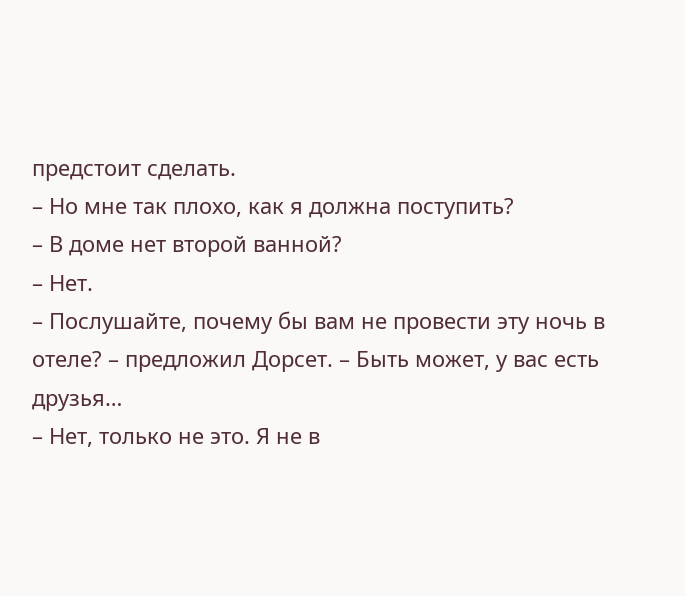предстоит сделать.
– Но мне так плохо, как я должна поступить?
– В доме нет второй ванной?
– Нет.
– Послушайте, почему бы вам не провести эту ночь в отеле? – предложил Дорсет. – Быть может, у вас есть друзья…
– Нет, только не это. Я не в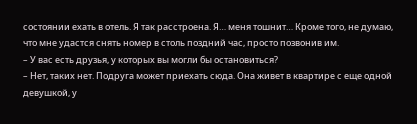состоянии ехать в отель. Я так расстроена. Я… меня тошнит… Кроме того, не думаю, что мне удастся снять номер в столь поздний час, просто позвонив им.
– У вас есть друзья, у которых вы могли бы остановиться?
– Нет, таких нет. Подруга может приехать сюда. Она живет в квартире с еще одной девушкой, у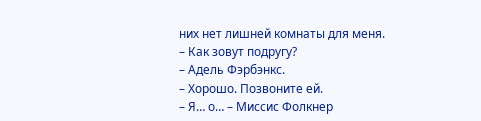них нет лишней комнаты для меня.
– Как зовут подругу?
– Адель Фэрбэнкс.
– Хорошо. Позвоните ей.
– Я… о… – Миссис Фолкнер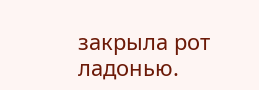закрыла рот ладонью.